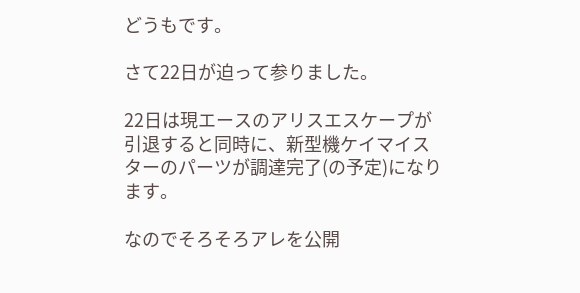どうもです。

さて22日が迫って参りました。

22日は現エースのアリスエスケープが引退すると同時に、新型機ケイマイスターのパーツが調達完了(の予定)になります。

なのでそろそろアレを公開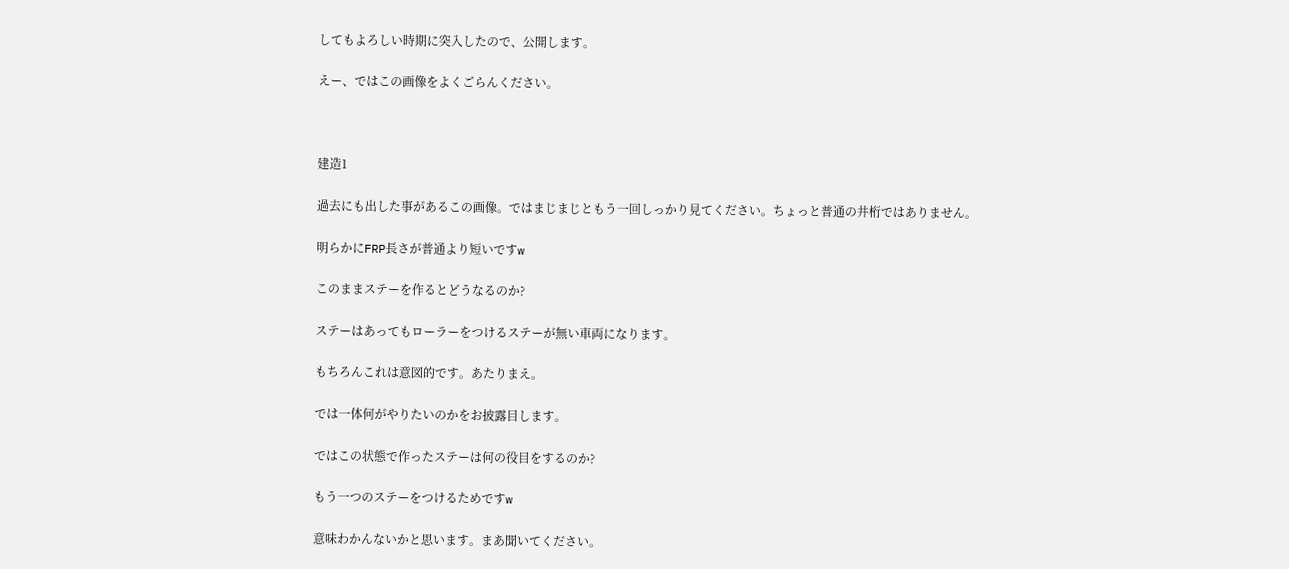してもよろしい時期に突入したので、公開します。

えー、ではこの画像をよくごらんください。



建造1

過去にも出した事があるこの画像。ではまじまじともう一回しっかり見てください。ちょっと普通の井桁ではありません。

明らかにFRP長さが普通より短いですw

このままステーを作るとどうなるのか?

ステーはあってもローラーをつけるステーが無い車両になります。

もちろんこれは意図的です。あたりまえ。

では一体何がやりたいのかをお披露目します。

ではこの状態で作ったステーは何の役目をするのか?

もう一つのステーをつけるためですw

意味わかんないかと思います。まあ聞いてください。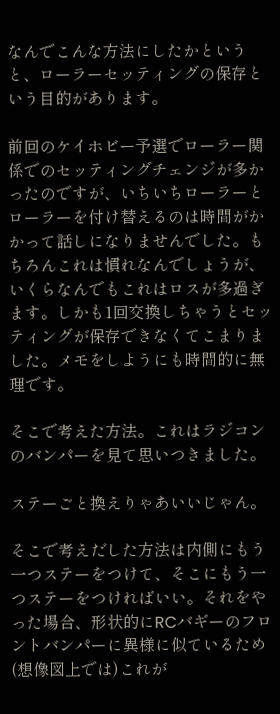なんでこんな方法にしたかというと、ローラーセッティングの保存という目的があります。

前回のケイホビー予選でローラー関係でのセッティングチェンジが多かったのですが、いちいちローラーとローラーを付け替えるのは時間がかかって話しになりませんでした。もちろんこれは慣れなんでしょうが、いくらなんでもこれはロスが多過ぎます。しかも1回交換しちゃうとセッティングが保存できなくてこまりました。メモをしようにも時間的に無理です。

そこで考えた方法。これはラジコンのバンパーを見て思いつきました。

ステーごと換えりゃあいいじゃん。

そこで考えだした方法は内側にもう一つステーをつけて、そこにもう一つステーをつければいい。それをやった場合、形状的にRCバギーのフロントバンパーに異様に似ているため(想像図上では)これが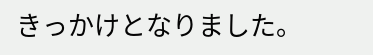きっかけとなりました。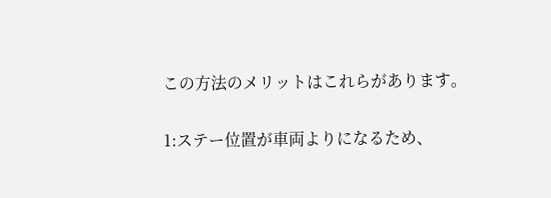この方法のメリットはこれらがあります。

1:ステー位置が車両よりになるため、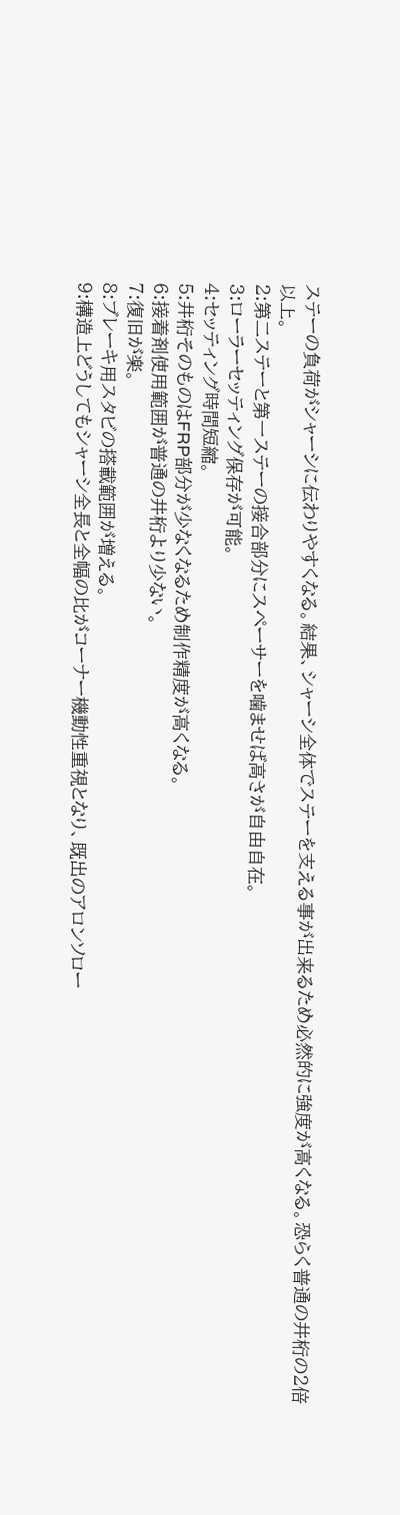ステーの負荷がシャーシに伝わりやすくなる。結果、シャーシ全体でステーを支える事が出来るため必然的に強度が高くなる。恐らく普通の井桁の2倍以上。
2:第二ステーと第一ステーの接合部分にスペーサーを噛ませば高さが自由自在。
3:ローラーセッティング保存が可能。
4:セッティング時間短縮。
5:井桁そのものはFRP部分が少なくなるため制作精度が高くなる。
6:接着剤使用範囲が普通の井桁より少ない。
7:復旧が楽。
8:ブレーキ用スタビの搭載範囲が増える。
9:構造上どうしてもシャーシ全長と全幅の比がコーナー機動性重視となり、既出のアロンソロー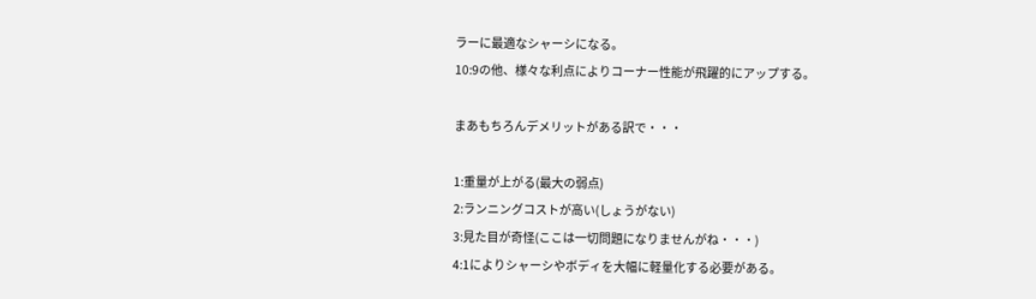ラーに最適なシャーシになる。
10:9の他、様々な利点によりコーナー性能が飛躍的にアップする。

まあもちろんデメリットがある訳で・・・

1:重量が上がる(最大の弱点)
2:ランニングコストが高い(しょうがない)
3:見た目が奇怪(ここは一切問題になりませんがね・・・)
4:1によりシャーシやボディを大幅に軽量化する必要がある。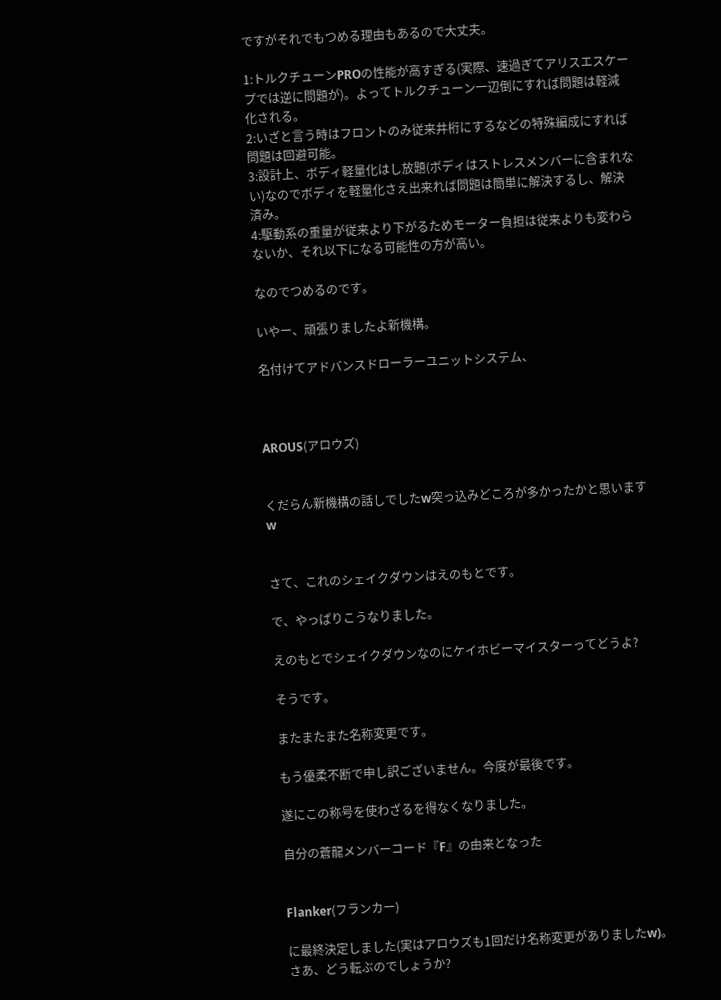ですがそれでもつめる理由もあるので大丈夫。

1:トルクチューンPROの性能が高すぎる(実際、速過ぎてアリスエスケープでは逆に問題が)。よってトルクチューン一辺倒にすれば問題は軽減化される。
2:いざと言う時はフロントのみ従来井桁にするなどの特殊編成にすれば問題は回避可能。
3:設計上、ボディ軽量化はし放題(ボディはストレスメンバーに含まれない)なのでボディを軽量化さえ出来れば問題は簡単に解決するし、解決済み。
4:駆動系の重量が従来より下がるためモーター負担は従来よりも変わらないか、それ以下になる可能性の方が高い。

なのでつめるのです。

いやー、頑張りましたよ新機構。

名付けてアドバンスドローラーユニットシステム、



AROUS(アロウズ)


くだらん新機構の話しでしたw突っ込みどころが多かったかと思いますw


さて、これのシェイクダウンはえのもとです。

で、やっぱりこうなりました。

えのもとでシェイクダウンなのにケイホビーマイスターってどうよ?

そうです。

またまたまた名称変更です。

もう優柔不断で申し訳ございません。今度が最後です。

遂にこの称号を使わざるを得なくなりました。

自分の蒼龍メンバーコード『F』の由来となった


Flanker(フランカー)

に最終決定しました(実はアロウズも1回だけ名称変更がありましたw)。さあ、どう転ぶのでしょうか?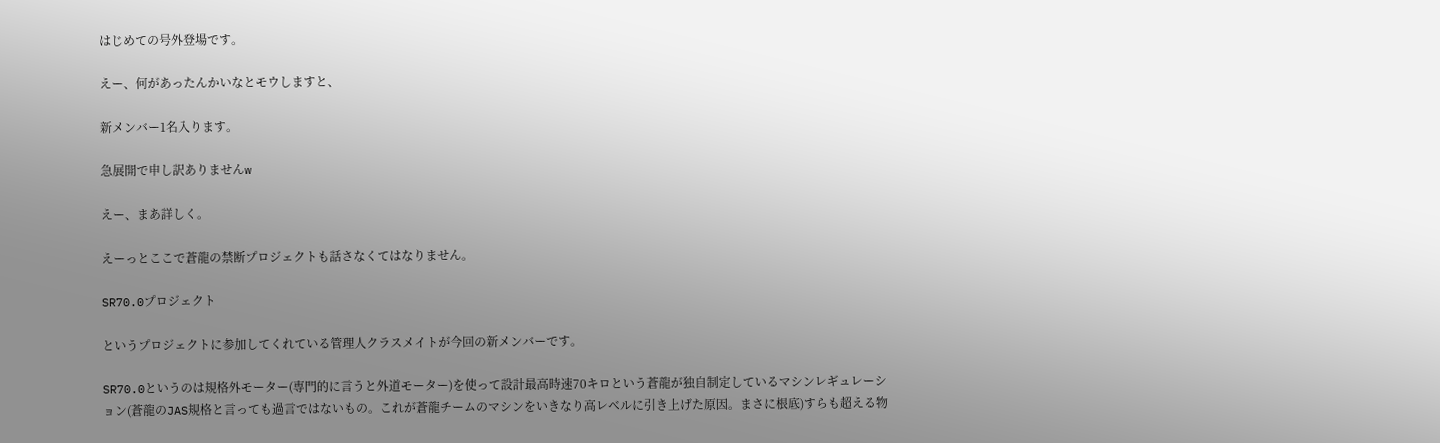はじめての号外登場です。

えー、何があったんかいなとモウしますと、

新メンバー1名入ります。

急展開で申し訳ありませんw

えー、まあ詳しく。

えーっとここで蒼龍の禁断プロジェクトも話さなくてはなりません。

SR70.0プロジェクト

というプロジェクトに参加してくれている管理人クラスメイトが今回の新メンバーです。

SR70.0というのは規格外モーター(専門的に言うと外道モーター)を使って設計最高時速70キロという蒼龍が独自制定しているマシンレギュレーション(蒼龍のJAS規格と言っても過言ではないもの。これが蒼龍チームのマシンをいきなり高レベルに引き上げた原因。まさに根底)すらも超える物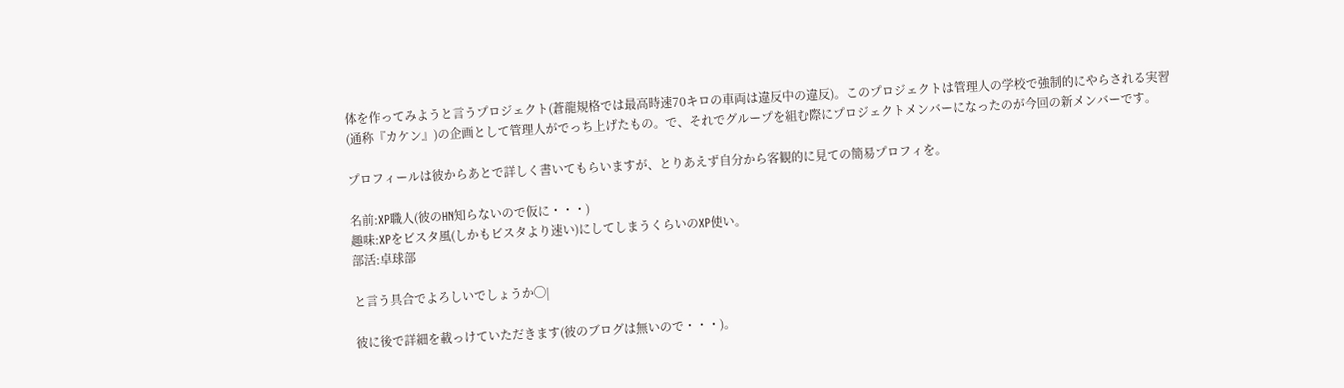体を作ってみようと言うプロジェクト(蒼龍規格では最高時速70キロの車両は違反中の違反)。このプロジェクトは管理人の学校で強制的にやらされる実習(通称『カケン』)の企画として管理人がでっち上げたもの。で、それでグループを組む際にプロジェクトメンバーになったのが今回の新メンバーです。

プロフィールは彼からあとで詳しく書いてもらいますが、とりあえず自分から客観的に見ての簡易プロフィを。

名前:XP職人(彼のHN知らないので仮に・・・)
趣味:XPをビスタ風(しかもビスタより速い)にしてしまうくらいのXP使い。
部活:卓球部

と言う具合でよろしいでしょうか◯|

彼に後で詳細を載っけていただきます(彼のブログは無いので・・・)。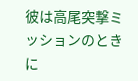彼は高尾突撃ミッションのときに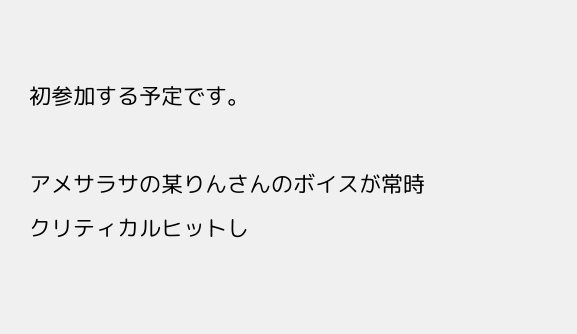初参加する予定です。

アメサラサの某りんさんのボイスが常時クリティカルヒットし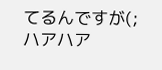てるんですが(; ハアハア